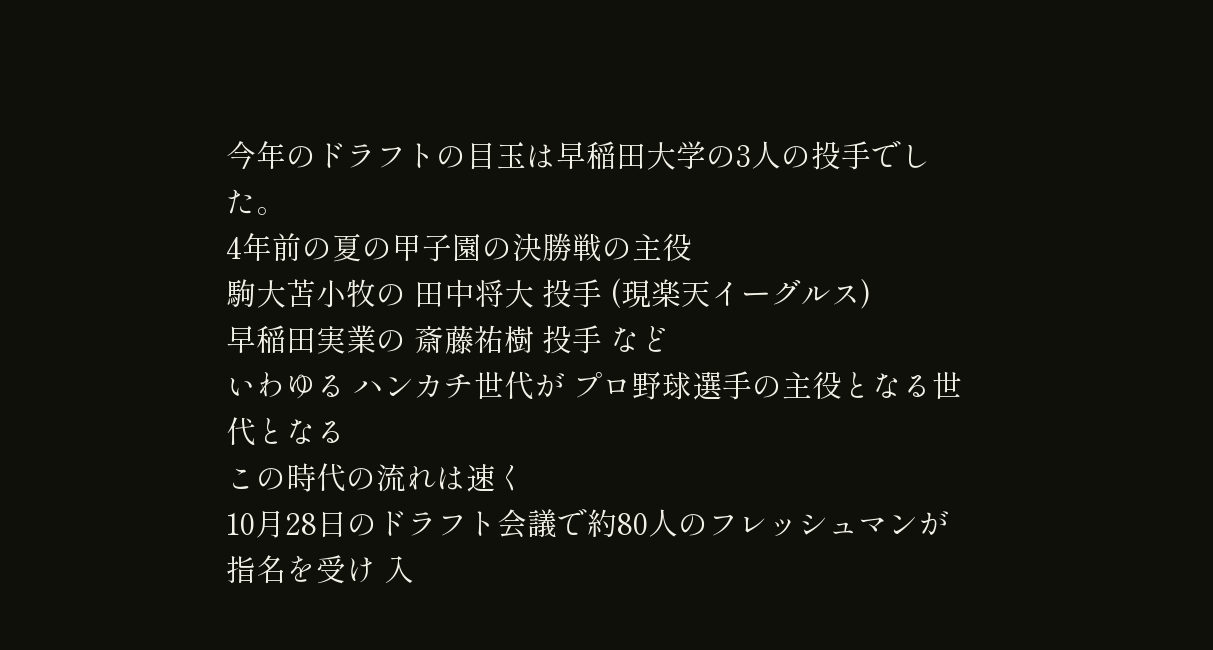今年のドラフトの目玉は早稲田大学の3人の投手でした。
4年前の夏の甲子園の決勝戦の主役
駒大苫小牧の 田中将大 投手 (現楽天イーグルス)
早稲田実業の 斎藤祐樹 投手 など
いわゆる ハンカチ世代が プロ野球選手の主役となる世代となる
この時代の流れは速く
10月28日のドラフト会議で約80人のフレッシュマンが
指名を受け 入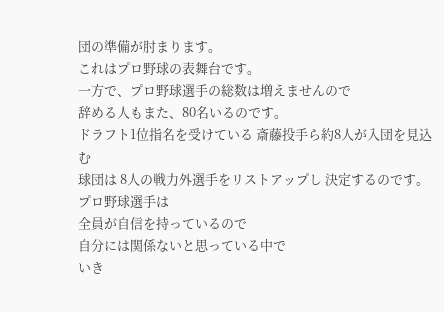団の準備が肘まります。
これはプロ野球の表舞台です。
一方で、プロ野球選手の総数は増えませんので
辞める人もまた、80名いるのです。
ドラフト1位指名を受けている 斎藤投手ら約8人が入団を見込む
球団は 8人の戦力外選手をリストアップし 決定するのです。
プロ野球選手は
全員が自信を持っているので
自分には関係ないと思っている中で
いき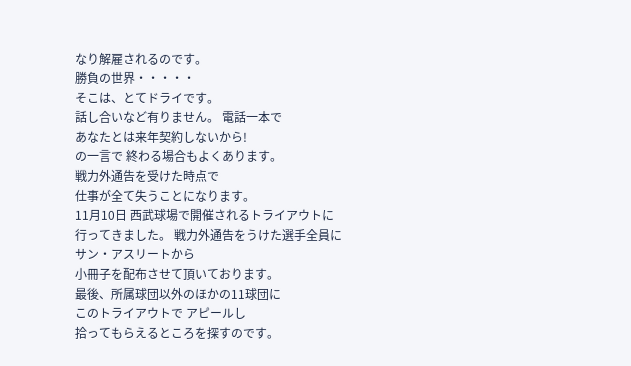なり解雇されるのです。
勝負の世界・・・・・
そこは、とてドライです。
話し合いなど有りません。 電話一本で
あなたとは来年契約しないから!
の一言で 終わる場合もよくあります。
戦力外通告を受けた時点で
仕事が全て失うことになります。
11月10日 西武球場で開催されるトライアウトに
行ってきました。 戦力外通告をうけた選手全員に
サン・アスリートから
小冊子を配布させて頂いております。
最後、所属球団以外のほかの11球団に
このトライアウトで アピールし
拾ってもらえるところを探すのです。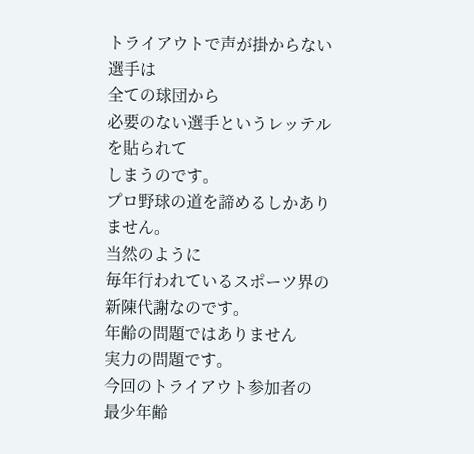トライアウトで声が掛からない選手は
全ての球団から
必要のない選手というレッテルを貼られて
しまうのです。
プロ野球の道を諦めるしかありません。
当然のように
毎年行われているスポーツ界の
新陳代謝なのです。
年齢の問題ではありません
実力の問題です。
今回のトライアウト参加者の
最少年齢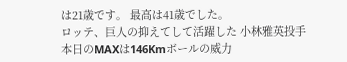は21歳です。 最高は41歳でした。
ロッテ、巨人の抑えてして活躍した 小林雅英投手
本日のMAXは146Kmボールの威力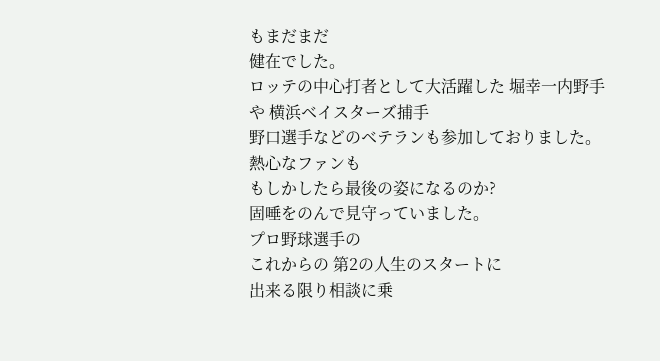もまだまだ
健在でした。
ロッテの中心打者として大活躍した 堀幸一内野手や 横浜ベイスターズ捕手
野口選手などのベテランも参加しておりました。
熱心なファンも
もしかしたら最後の姿になるのか?
固唾をのんで見守っていました。
プロ野球選手の
これからの 第2の人生のスタートに
出来る限り相談に乗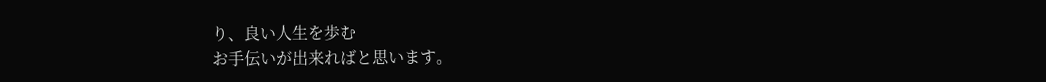り、良い人生を歩む
お手伝いが出来ればと思います。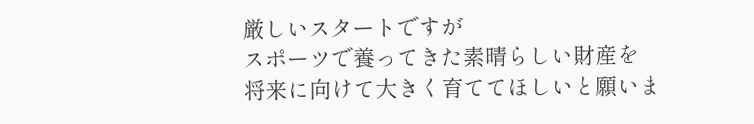厳しいスタートですが
スポーツで養ってきた素晴らしい財産を
将来に向けて大きく育ててほしいと願いま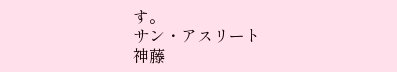す。
サン・アスリート
神藤